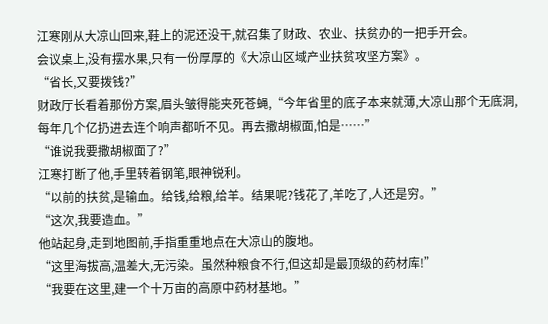江寒刚从大凉山回来,鞋上的泥还没干,就召集了财政、农业、扶贫办的一把手开会。
会议桌上,没有摆水果,只有一份厚厚的《大凉山区域产业扶贫攻坚方案》。
“省长,又要拨钱?”
财政厅长看着那份方案,眉头皱得能夹死苍蝇,“今年省里的底子本来就薄,大凉山那个无底洞,每年几个亿扔进去连个响声都听不见。再去撒胡椒面,怕是……”
“谁说我要撒胡椒面了?”
江寒打断了他,手里转着钢笔,眼神锐利。
“以前的扶贫,是输血。给钱,给粮,给羊。结果呢?钱花了,羊吃了,人还是穷。”
“这次,我要造血。”
他站起身,走到地图前,手指重重地点在大凉山的腹地。
“这里海拔高,温差大,无污染。虽然种粮食不行,但这却是最顶级的药材库!”
“我要在这里,建一个十万亩的高原中药材基地。”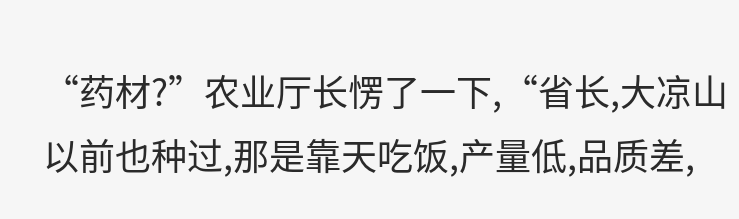“药材?”农业厅长愣了一下,“省长,大凉山以前也种过,那是靠天吃饭,产量低,品质差,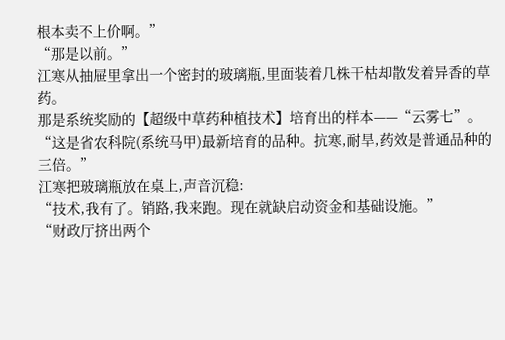根本卖不上价啊。”
“那是以前。”
江寒从抽屉里拿出一个密封的玻璃瓶,里面装着几株干枯却散发着异香的草药。
那是系统奖励的【超级中草药种植技术】培育出的样本——“云雾七”。
“这是省农科院(系统马甲)最新培育的品种。抗寒,耐旱,药效是普通品种的三倍。”
江寒把玻璃瓶放在桌上,声音沉稳:
“技术,我有了。销路,我来跑。现在就缺启动资金和基础设施。”
“财政厅挤出两个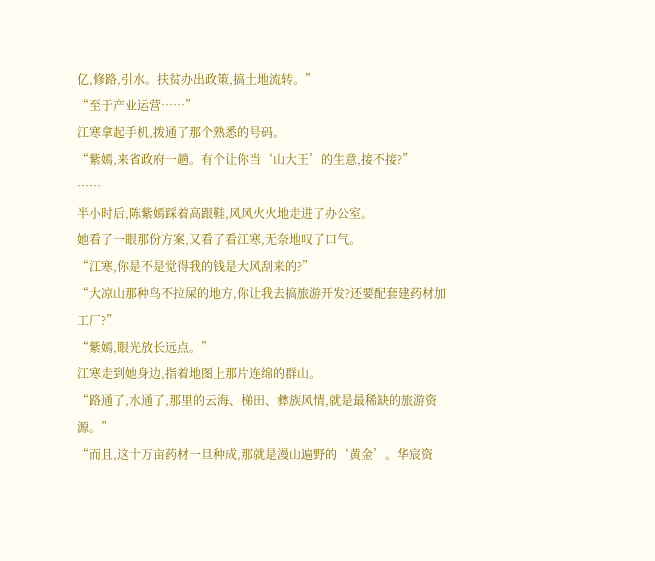亿,修路,引水。扶贫办出政策,搞土地流转。”
“至于产业运营……”
江寒拿起手机,拨通了那个熟悉的号码。
“紫嫣,来省政府一趟。有个让你当‘山大王’的生意,接不接?”
……
半小时后,陈紫嫣踩着高跟鞋,风风火火地走进了办公室。
她看了一眼那份方案,又看了看江寒,无奈地叹了口气。
“江寒,你是不是觉得我的钱是大风刮来的?”
“大凉山那种鸟不拉屎的地方,你让我去搞旅游开发?还要配套建药材加工厂?”
“紫嫣,眼光放长远点。”
江寒走到她身边,指着地图上那片连绵的群山。
“路通了,水通了,那里的云海、梯田、彝族风情,就是最稀缺的旅游资源。”
“而且,这十万亩药材一旦种成,那就是漫山遍野的‘黄金’。华宸资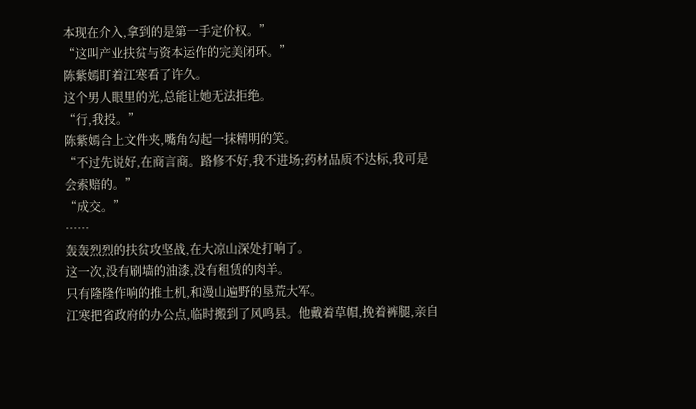本现在介入,拿到的是第一手定价权。”
“这叫产业扶贫与资本运作的完美闭环。”
陈紫嫣盯着江寒看了许久。
这个男人眼里的光,总能让她无法拒绝。
“行,我投。”
陈紫嫣合上文件夹,嘴角勾起一抹精明的笑。
“不过先说好,在商言商。路修不好,我不进场;药材品质不达标,我可是会索赔的。”
“成交。”
……
轰轰烈烈的扶贫攻坚战,在大凉山深处打响了。
这一次,没有刷墙的油漆,没有租赁的肉羊。
只有隆隆作响的推土机,和漫山遍野的垦荒大军。
江寒把省政府的办公点,临时搬到了风鸣县。他戴着草帽,挽着裤腿,亲自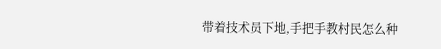带着技术员下地,手把手教村民怎么种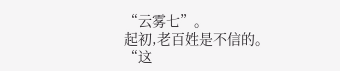“云雾七”。
起初,老百姓是不信的。
“这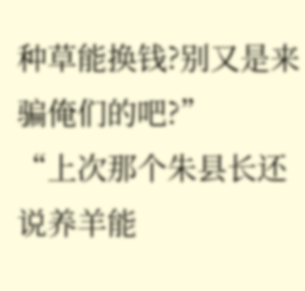种草能换钱?别又是来骗俺们的吧?”
“上次那个朱县长还说养羊能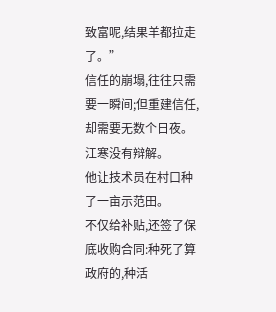致富呢,结果羊都拉走了。”
信任的崩塌,往往只需要一瞬间;但重建信任,却需要无数个日夜。
江寒没有辩解。
他让技术员在村口种了一亩示范田。
不仅给补贴,还签了保底收购合同:种死了算政府的,种活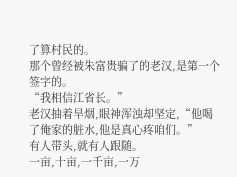了算村民的。
那个曾经被朱富贵骗了的老汉,是第一个签字的。
“我相信江省长。”
老汉抽着旱烟,眼神浑浊却坚定,“他喝了俺家的脏水,他是真心疼咱们。”
有人带头,就有人跟随。
一亩,十亩,一千亩,一万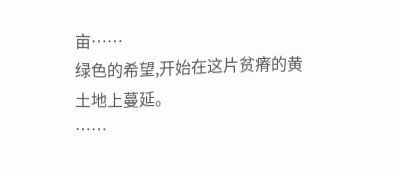亩……
绿色的希望,开始在这片贫瘠的黄土地上蔓延。
……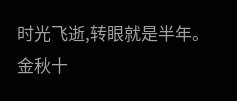时光飞逝,转眼就是半年。
金秋十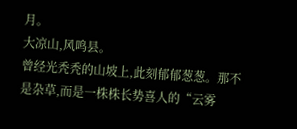月。
大凉山,风鸣县。
曾经光秃秃的山坡上,此刻郁郁葱葱。那不是杂草,而是一株株长势喜人的“云雾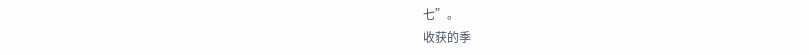七”。
收获的季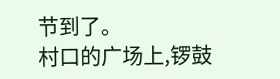节到了。
村口的广场上,锣鼓